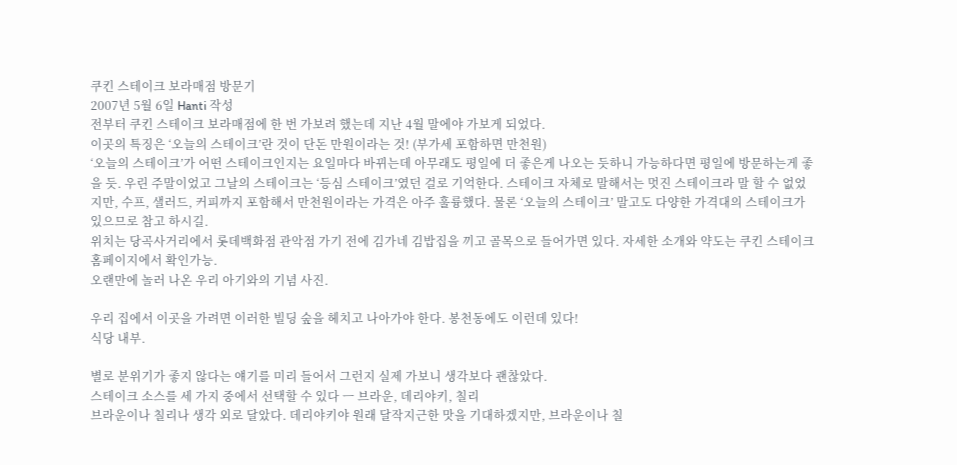쿠킨 스테이크 보라매점 방문기
2007년 5월 6일 Hanti 작성
전부터 쿠킨 스테이크 보라매점에 한 번 가보려 했는데 지난 4월 말에야 가보게 되었다.
이곳의 특징은 ‘오늘의 스테이크’란 것이 단돈 만원이라는 것! (부가세 포함하면 만천원)
‘오늘의 스테이크’가 어떤 스테이크인지는 요일마다 바뀌는데 아무래도 평일에 더 좋은게 나오는 듯하니 가능하다면 평일에 방문하는게 좋을 듯. 우린 주말이었고 그날의 스테이크는 ‘등심 스테이크’였던 걸로 기억한다. 스테이크 자체로 말해서는 멋진 스테이크라 말 할 수 없었지만, 수프, 샐러드, 커피까지 포함해서 만천원이라는 가격은 아주 훌륭했다. 물론 ‘오늘의 스테이크’ 말고도 다양한 가격대의 스테이크가 있으므로 참고 하시길.
위치는 당곡사거리에서 롯데백화점 관악점 가기 전에 김가네 김밥집을 끼고 골목으로 들어가면 있다. 자세한 소개와 약도는 쿠킨 스테이크 홈페이지에서 확인가능.
오랜만에 놀러 나온 우리 아기와의 기념 사진.

우리 집에서 이곳을 가려면 이러한 빌딩 숲을 헤치고 나아가야 한다. 봉천동에도 이런데 있다!
식당 내부.

별로 분위기가 좋지 않다는 얘기를 미리 들어서 그런지 실제 가보니 생각보다 괜찮았다.
스테이크 소스를 세 가지 중에서 선택할 수 있다 ㅡ 브라운, 데리야키, 칠리
브라운이나 칠리나 생각 외로 달았다. 데리야키야 원래 달작지근한 맛을 기대하겠지만, 브라운이나 칠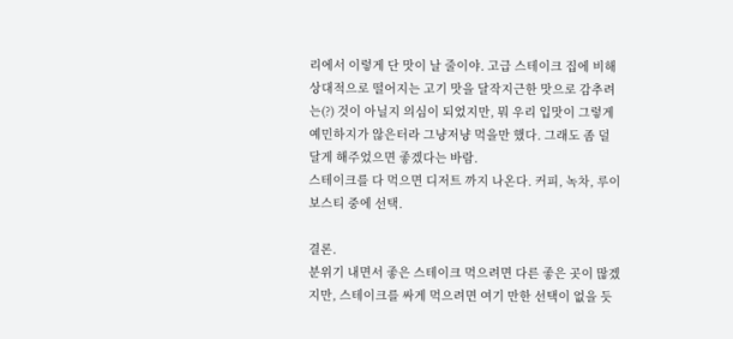리에서 이렇게 단 맛이 날 줄이야. 고급 스테이크 집에 비해 상대적으로 떨어지는 고기 맛을 달작지근한 맛으로 감추려는(?) 것이 아닐지 의심이 되었지만, 뭐 우리 입맛이 그렇게 예민하지가 않은터라 그냥저냥 먹을만 했다. 그래도 좀 덜 달게 해주었으면 좋겠다는 바람.
스테이크를 다 먹으면 디저트 까지 나온다. 커피, 녹차, 루이보스티 중에 선택.

결론.
분위기 내면서 좋은 스테이크 먹으려면 다른 좋은 곳이 많겠지만, 스테이크를 싸게 먹으려면 여기 만한 선택이 없을 듯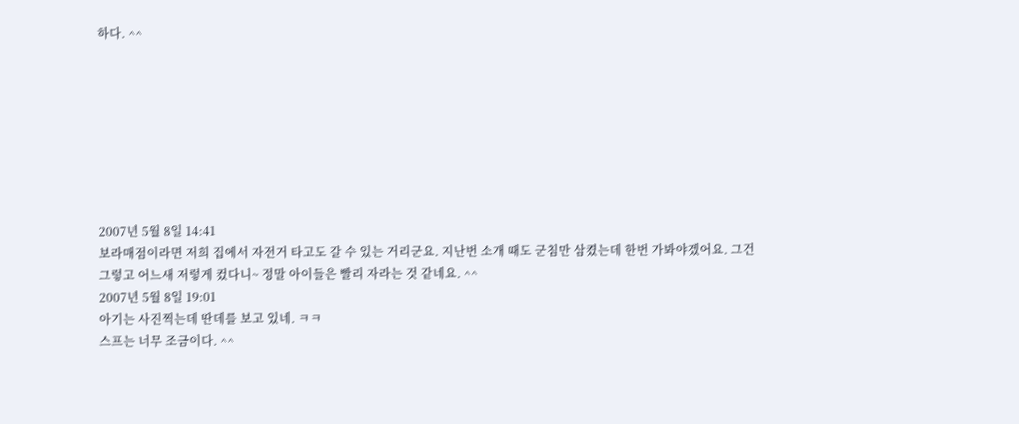하다. ^^








2007년 5월 8일 14:41
보라매점이라면 저희 집에서 자전거 타고도 갈 수 있는 거리군요. 지난번 소개 때도 군침만 삼켰는데 한번 가봐야겠어요. 그건 그렇고 어느새 저렇게 컸다니~ 정말 아이들은 빨리 자라는 것 같네요. ^^
2007년 5월 8일 19:01
아기는 사진찍는데 딴데를 보고 있네. ㅋㅋ
스프는 너무 조금이다. ^^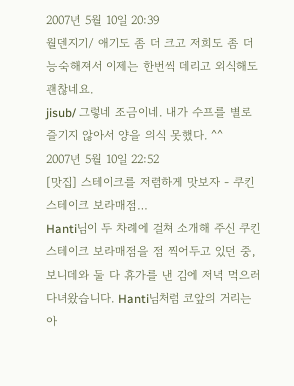2007년 5월 10일 20:39
월덴지기/ 애기도 좀 더 크고 저희도 좀 더 능숙해져서 이제는 한번씩 데리고 외식해도 괜찮네요.
jisub/ 그렇네 조금이네. 내가 수프를 별로 즐기지 않아서 양을 의식 못했다. ^^
2007년 5월 10일 22:52
[맛집] 스테이크를 저렴하게 맛보자 - 쿠킨 스테이크 보라매점…
Hanti님이 두 차례에 걸쳐 소개해 주신 쿠킨 스테이크 보라매점을 점 찍어두고 있던 중, 보니데와 둘 다 휴가를 낸 김에 저녁 먹으러 다녀왔습니다. Hanti님처럼 코앞의 거리는 아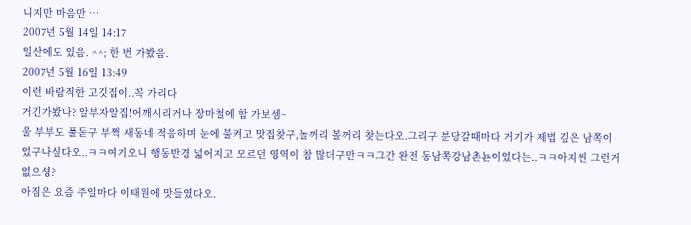니지만 마음만 …
2007년 5월 14일 14:17
일산에도 있음. ^^; 한 번 가봤음.
2007년 5월 16일 13:49
이런 바람직한 고깃집이..꼭 가리다
거긴가봤나? 알부자알집!어깨시리거나 장마철에 함 가보셈~
울 부부도 풀돋구 부쩍 새동네 적응하며 눈에 불켜고 맛집찾구,놀꺼리 볼꺼리 찾는다오.그리구 분당갈때마다 거기가 제법 깊은 남쪽이었구나싶다오..ㅋㅋ여기오니 행동반경 넓어지고 모르던 영역이 참 많더구만ㅋㅋ그간 완전 동남쪽강남촌뇬이었다는..ㅋㅋ아지씬 그런거 없으셩?
아짐은 요즘 주일마다 이태원에 맛들였다오.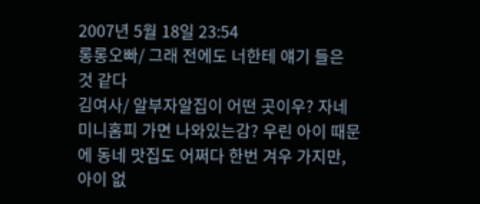2007년 5월 18일 23:54
롱롱오빠/ 그래 전에도 너한테 얘기 들은 것 같다
김여사/ 알부자알집이 어떤 곳이우? 자네 미니홈피 가면 나와있는감? 우린 아이 때문에 동네 맛집도 어쩌다 한번 겨우 가지만, 아이 없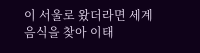이 서울로 왔더라면 세계 음식을 찾아 이태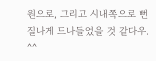원으로, 그리고 시내쪽으로 뻔질나게 드나들었을 것 같다우. ^^